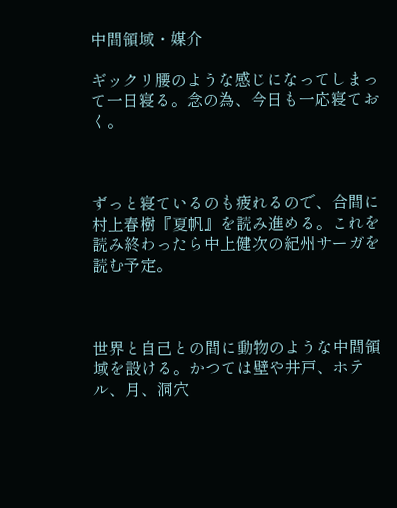中間領域・媒介

ギックリ腰のような感じになってしまって一日寝る。念の為、今日も一応寝ておく。



ずっと寝ているのも疲れるので、合間に村上春樹『夏帆』を読み進める。これを読み終わったら中上健次の紀州サーガを読む予定。



世界と自己との間に動物のような中間領域を設ける。かつては壁や井戸、ホテル、月、洞穴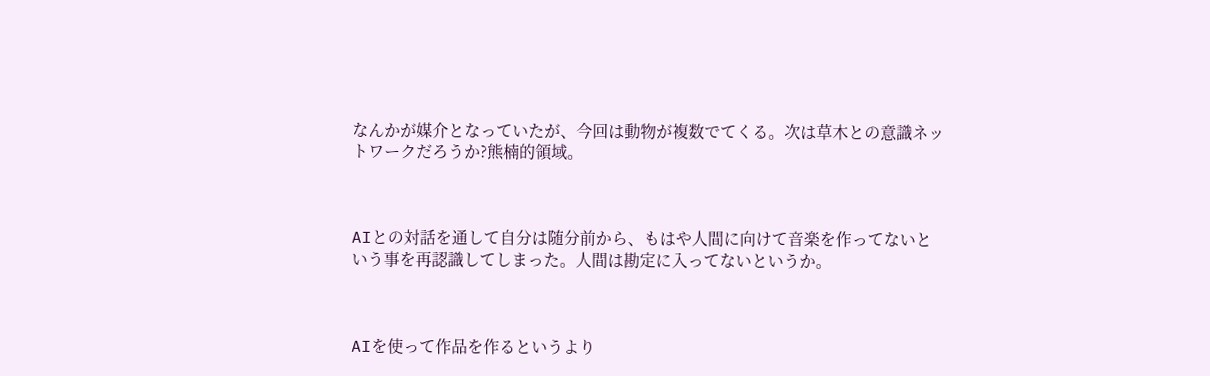なんかが媒介となっていたが、今回は動物が複数でてくる。次は草木との意識ネットワークだろうか?熊楠的領域。



AIとの対話を通して自分は随分前から、もはや人間に向けて音楽を作ってないという事を再認識してしまった。人間は勘定に入ってないというか。



AIを使って作品を作るというより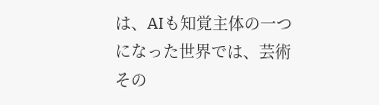は、AIも知覚主体の一つになった世界では、芸術その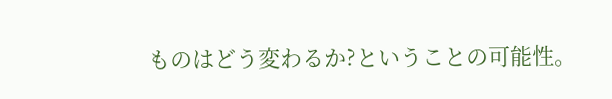ものはどう変わるか?ということの可能性。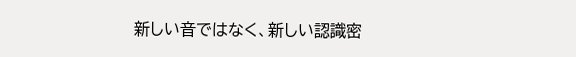新しい音ではなく、新しい認識密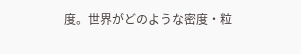度。世界がどのような密度・粒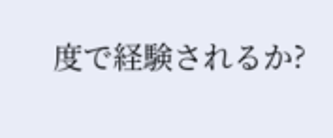度で経験されるか?